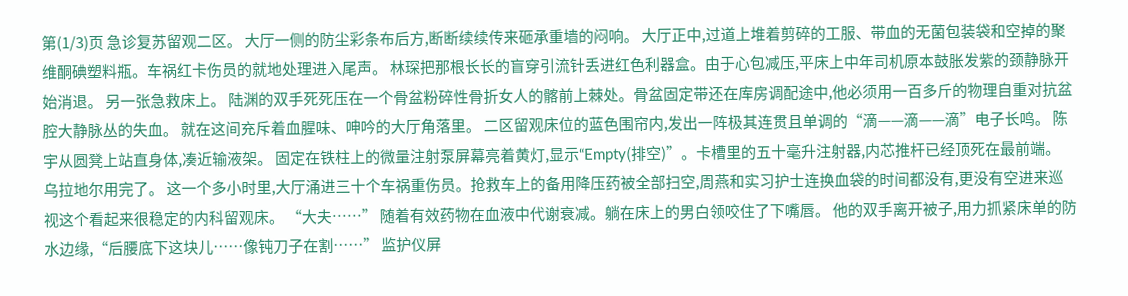第(1/3)页 急诊复苏留观二区。 大厅一侧的防尘彩条布后方,断断续续传来砸承重墙的闷响。 大厅正中,过道上堆着剪碎的工服、带血的无菌包装袋和空掉的聚维酮碘塑料瓶。车祸红卡伤员的就地处理进入尾声。 林琛把那根长长的盲穿引流针丢进红色利器盒。由于心包减压,平床上中年司机原本鼓胀发紫的颈静脉开始消退。 另一张急救床上。 陆渊的双手死死压在一个骨盆粉碎性骨折女人的髂前上棘处。骨盆固定带还在库房调配途中,他必须用一百多斤的物理自重对抗盆腔大静脉丛的失血。 就在这间充斥着血腥味、呻吟的大厅角落里。 二区留观床位的蓝色围帘内,发出一阵极其连贯且单调的“滴——滴——滴”电子长鸣。 陈宇从圆凳上站直身体,凑近输液架。 固定在铁柱上的微量注射泵屏幕亮着黄灯,显示“Empty(排空)”。卡槽里的五十毫升注射器,内芯推杆已经顶死在最前端。 乌拉地尔用完了。 这一个多小时里,大厅涌进三十个车祸重伤员。抢救车上的备用降压药被全部扫空,周燕和实习护士连换血袋的时间都没有,更没有空进来巡视这个看起来很稳定的内科留观床。 “大夫……” 随着有效药物在血液中代谢衰减。躺在床上的男白领咬住了下嘴唇。 他的双手离开被子,用力抓紧床单的防水边缘,“后腰底下这块儿……像钝刀子在割……” 监护仪屏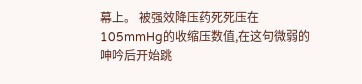幕上。 被强效降压药死死压在105mmHg的收缩压数值,在这句微弱的呻吟后开始跳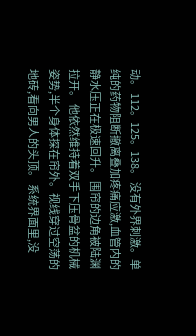动。 112。125。138。 没有外界刺激。单纯的药物阻断撤离叠加疼痛应激,血管内的静水压正在极速回升。 围帘的边角被陆渊拉开。 他依然维持着双手下压骨盆的机械姿势,半个身体探在帘外。视线穿过空荡的地砖,看向男人的头顶。 系统界面里,没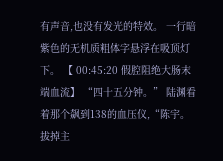有声音,也没有发光的特效。 一行暗紫色的无机质粗体字悬浮在吸顶灯下。 【 00:45:20 假腔阻绝大肠末端血流】 “四十五分钟。” 陆渊看着那个飙到138的血压仪,“陈宇。拔掉主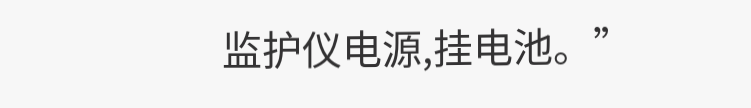监护仪电源,挂电池。”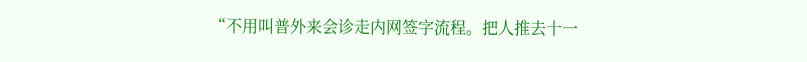“不用叫普外来会诊走内网签字流程。把人推去十一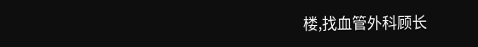楼,找血管外科顾长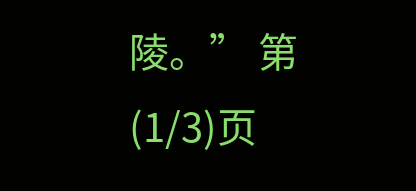陵。” 第(1/3)页